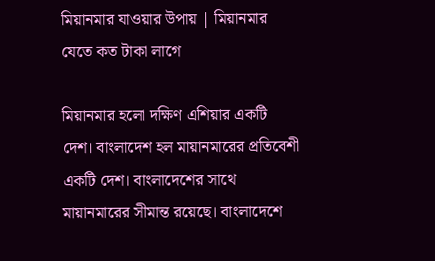মিয়ানমার যাওয়ার উপায় | মিয়ানমার যেতে কত টাকা লাগে

মিয়ানমার হলো দক্ষিণ এশিয়ার একটি দেশ। বাংলাদেশ হল মায়ানমারের প্রতিবেশী একটি দেশ। বাংলাদেশের সাথে মায়ানমারের সীমান্ত রয়েছে। বাংলাদেশে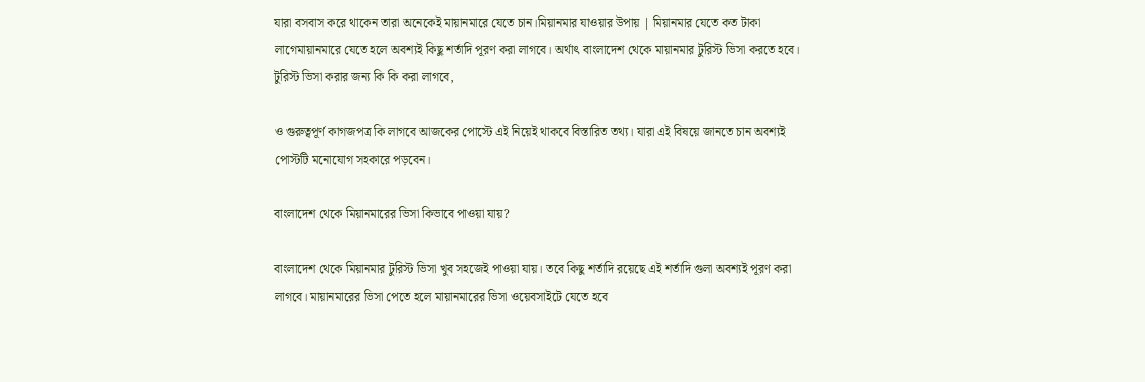যারা বসবাস করে থাকেন তারা অনেকেই মায়ানমারে যেতে চান।মিয়ানমার যাওয়ার উপায় | মিয়ানমার যেতে কত টাকা লাগেমায়ানমারে যেতে হলে অবশ্যই কিছু শর্তাদি পূরণ করা লাগবে। অর্থাৎ বাংলাদেশ থেকে মায়ানমার টুরিস্ট ভিসা করতে হবে। টুরিস্ট ভিসা করার জন্য কি কি করা লাগবে,

ও গুরুত্বপূর্ণ কাগজপত্র কি লাগবে আজকের পোস্টে এই নিয়েই থাকবে বিস্তারিত তথ্য। যারা এই বিষয়ে জানতে চান অবশ্যই পোস্টটি মনোযোগ সহকারে পড়বেন।

বাংলাদেশ থেকে মিয়ানমারের ভিসা কিভাবে পাওয়া যায়?

বাংলাদেশ থেকে মিয়ানমার টুরিস্ট ভিসা খুব সহজেই পাওয়া যায়। তবে কিছু শর্তাদি রয়েছে এই শর্তাদি গুলা অবশ্যই পূরণ করা লাগবে। মায়ানমারের ভিসা পেতে হলে মায়ানমারের ভিসা ওয়েবসাইটে যেতে হবে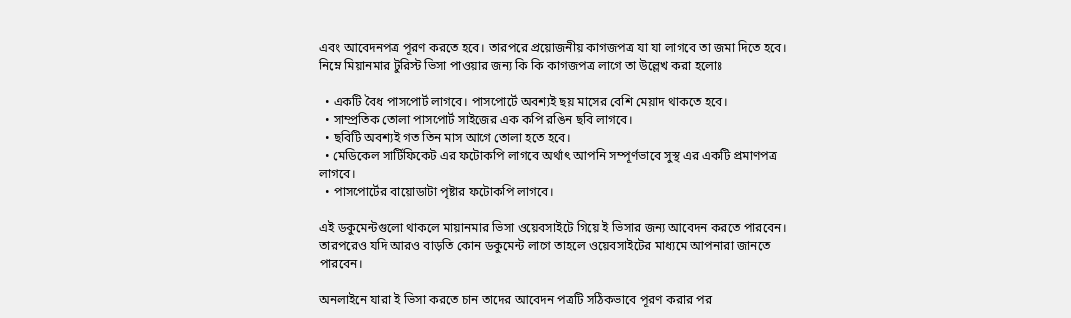এবং আবেদনপত্র পূরণ করতে হবে। তারপরে প্রয়োজনীয় কাগজপত্র যা যা লাগবে তা জমা দিতে হবে। নিম্নে মিয়ানমার টুরিস্ট ভিসা পাওয়ার জন্য কি কি কাগজপত্র লাগে তা উল্লেখ করা হলোঃ

  • একটি বৈধ পাসপোর্ট লাগবে। পাসপোর্টে অবশ্যই ছয় মাসের বেশি মেয়াদ থাকতে হবে।
  • সাম্প্রতিক তোলা পাসপোর্ট সাইজের এক কপি রঙিন ছবি লাগবে।
  • ছবিটি অবশ্যই গত তিন মাস আগে তোলা হতে হবে।
  • মেডিকেল সার্টিফিকেট এর ফটোকপি লাগবে অর্থাৎ আপনি সম্পূর্ণভাবে সুস্থ এর একটি প্রমাণপত্র লাগবে।
  • পাসপোর্টের বায়োডাটা পৃষ্টার ফটোকপি লাগবে।

এই ডকুমেন্টগুলো থাকলে মায়ানমার ভিসা ওয়েবসাইটে গিয়ে ই ভিসার জন্য আবেদন করতে পারবেন। তারপরেও যদি আরও বাড়তি কোন ডকুমেন্ট লাগে তাহলে ওয়েবসাইটের মাধ্যমে আপনারা জানতে পারবেন।

অনলাইনে যারা ই ভিসা করতে চান তাদের আবেদন পত্রটি সঠিকভাবে পূরণ করার পর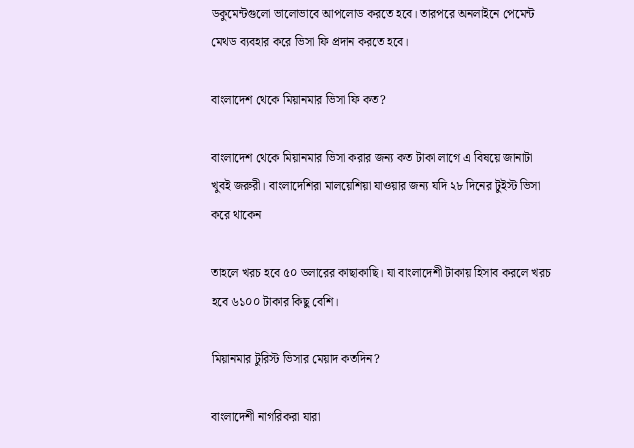ডকুমেন্টগুলো ভালোভাবে আপলোড করতে হবে। তারপরে অনলাইনে পেমেন্ট মেথড ব্যবহার করে ভিসা ফি প্রদান করতে হবে।

বাংলাদেশ থেকে মিয়ানমার ভিসা ফি কত?

বাংলাদেশ থেকে মিয়ানমার ভিসা করার জন্য কত টাকা লাগে এ বিষয়ে জানাটা খুবই জরুরী। বাংলাদেশিরা মালয়েশিয়া যাওয়ার জন্য যদি ২৮ দিনের টুইস্ট ভিসা করে থাকেন

তাহলে খরচ হবে ৫০ ডলারের কাছাকাছি। যা বাংলাদেশী টাকায় হিসাব করলে খরচ হবে ৬১০০ টাকার কিছু বেশি।

মিয়ানমার টুরিস্ট ভিসার মেয়াদ কতদিন?

বাংলাদেশী নাগরিকরা যারা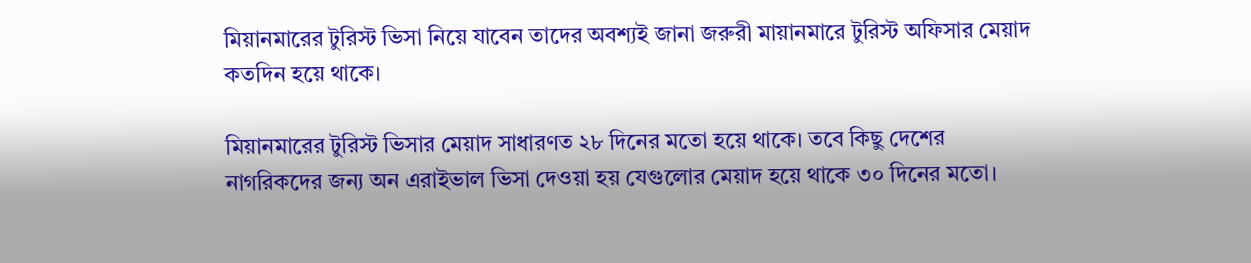মিয়ানমারের টুরিস্ট ভিসা নিয়ে যাবেন তাদের অবশ্যই জানা জরুরী মায়ানমারে টুরিস্ট অফিসার মেয়াদ কতদিন হয়ে থাকে।

মিয়ানমারের টুরিস্ট ভিসার মেয়াদ সাধারণত ২৮ দিনের মতো হয়ে থাকে। তবে কিছু দেশের নাগরিকদের জন্য অন এরাইভাল ভিসা দেওয়া হয় যেগুলোর মেয়াদ হয়ে থাকে ৩০ দিনের মতো।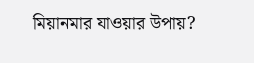মিয়ানমার যাওয়ার উপায়?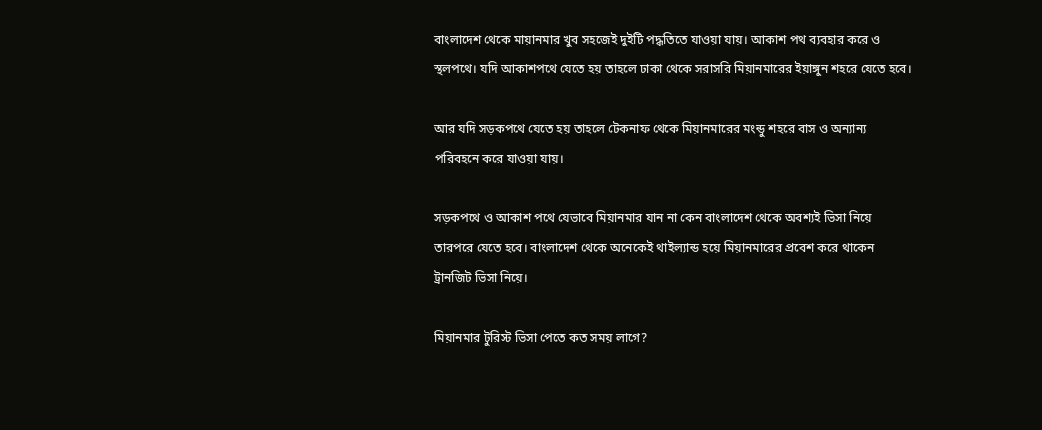বাংলাদেশ থেকে মায়ানমার খুব সহজেই দুইটি পদ্ধতিতে যাওয়া যায়। আকাশ পথ ব্যবহার করে ও স্থলপথে। যদি আকাশপথে যেতে হয় তাহলে ঢাকা থেকে সরাসরি মিয়ানমারের ইয়াঙ্গুন শহরে যেতে হবে।

আর যদি সড়কপথে যেতে হয় তাহলে টেকনাফ থেকে মিয়ানমারের মংন্ডু শহরে বাস ও অন্যান্য পরিবহনে করে যাওয়া যায়।

সড়কপথে ও আকাশ পথে যেভাবে মিয়ানমার যান না কেন বাংলাদেশ থেকে অবশ্যই ভিসা নিয়ে তারপরে যেতে হবে। বাংলাদেশ থেকে অনেকেই থাইল্যান্ড হয়ে মিয়ানমারের প্রবেশ করে থাকেন ট্রানজিট ভিসা নিয়ে।

মিয়ানমার টুরিস্ট ভিসা পেতে কত সময় লাগে?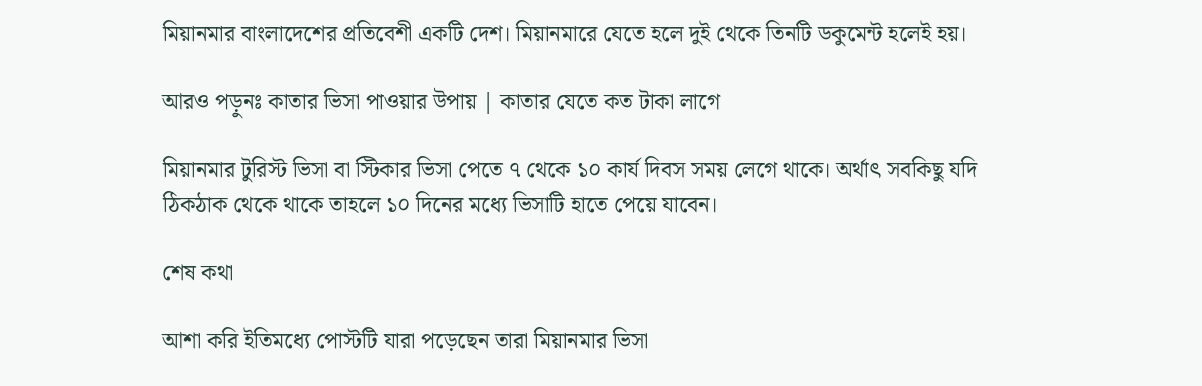মিয়ানমার বাংলাদেশের প্রতিবেশী একটি দেশ। মিয়ানমারে যেতে হলে দুই থেকে তিনটি ডকুমেন্ট হলেই হয়।

আরও পড়ুনঃ কাতার ভিসা পাওয়ার উপায় | কাতার যেতে কত টাকা লাগে

মিয়ানমার টুরিস্ট ভিসা বা স্টিকার ভিসা পেতে ৭ থেকে ১০ কার্য দিবস সময় লেগে থাকে। অর্থাৎ সবকিছু যদি ঠিকঠাক থেকে থাকে তাহলে ১০ দিনের মধ্যে ভিসাটি হাতে পেয়ে যাবেন।

শেষ কথা

আশা করি ইতিমধ্যে পোস্টটি যারা পড়েছেন তারা মিয়ানমার ভিসা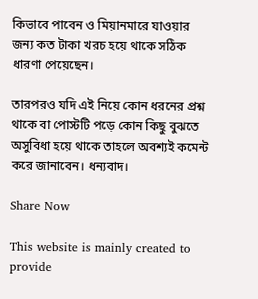কিভাবে পাবেন ও মিয়ানমারে যাওয়ার জন্য কত টাকা খরচ হয়ে থাকে সঠিক ধারণা পেয়েছেন।

তারপরও যদি এই নিয়ে কোন ধরনের প্রশ্ন থাকে বা পোস্টটি পড়ে কোন কিছু বুঝতে অসুবিধা হয়ে থাকে তাহলে অবশ্যই কমেন্ট করে জানাবেন। ধন্যবাদ।

Share Now

This website is mainly created to provide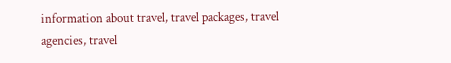information about travel, travel packages, travel agencies, travel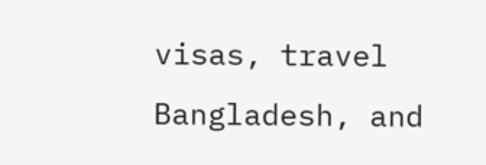visas, travel Bangladesh, and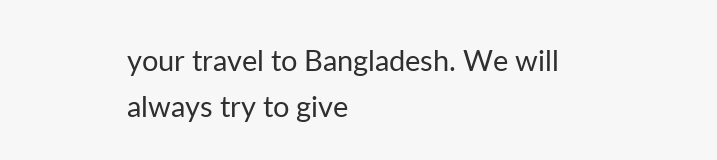your travel to Bangladesh. We will always try to give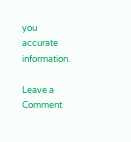you accurate information.

Leave a Comment